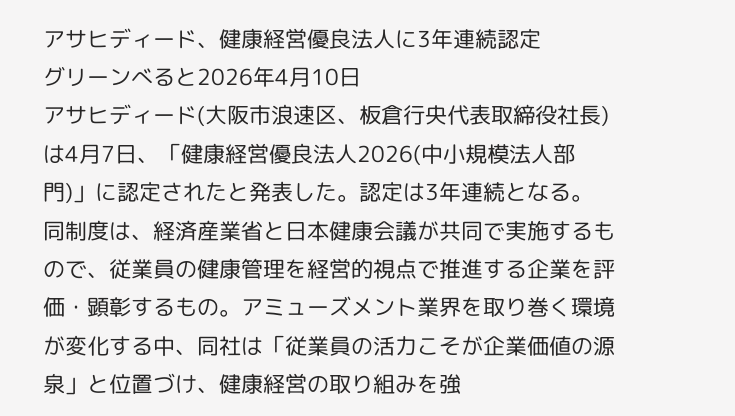アサヒディード、健康経営優良法人に3年連続認定
グリーンべると2026年4月10日
アサヒディード(大阪市浪速区、板倉行央代表取締役社長)は4月7日、「健康経営優良法人2026(中小規模法人部門)」に認定されたと発表した。認定は3年連続となる。
同制度は、経済産業省と日本健康会議が共同で実施するもので、従業員の健康管理を経営的視点で推進する企業を評価・顕彰するもの。アミューズメント業界を取り巻く環境が変化する中、同社は「従業員の活力こそが企業価値の源泉」と位置づけ、健康経営の取り組みを強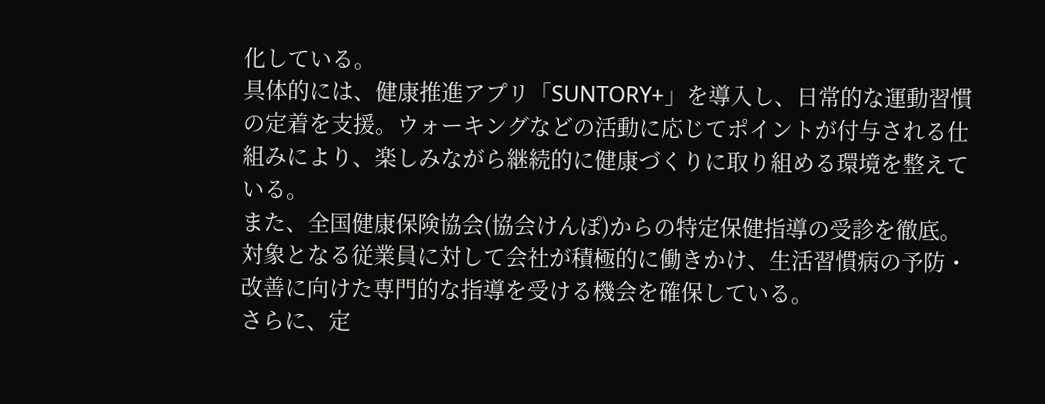化している。
具体的には、健康推進アプリ「SUNTORY+」を導入し、日常的な運動習慣の定着を支援。ウォーキングなどの活動に応じてポイントが付与される仕組みにより、楽しみながら継続的に健康づくりに取り組める環境を整えている。
また、全国健康保険協会(協会けんぽ)からの特定保健指導の受診を徹底。対象となる従業員に対して会社が積極的に働きかけ、生活習慣病の予防・改善に向けた専門的な指導を受ける機会を確保している。
さらに、定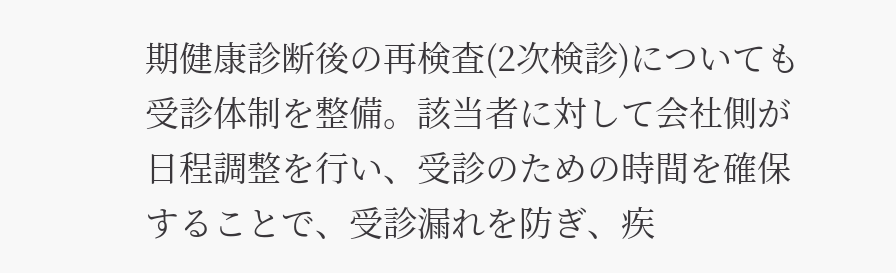期健康診断後の再検査(2次検診)についても受診体制を整備。該当者に対して会社側が日程調整を行い、受診のための時間を確保することで、受診漏れを防ぎ、疾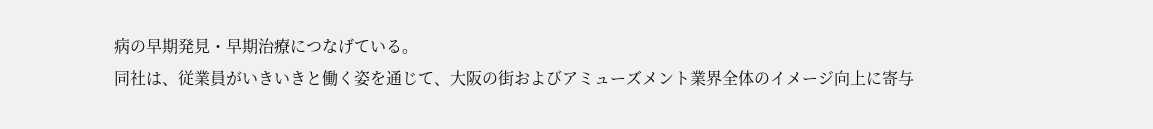病の早期発見・早期治療につなげている。
同社は、従業員がいきいきと働く姿を通じて、大阪の街およびアミューズメント業界全体のイメージ向上に寄与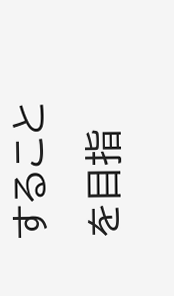することを目指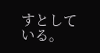すとしている。